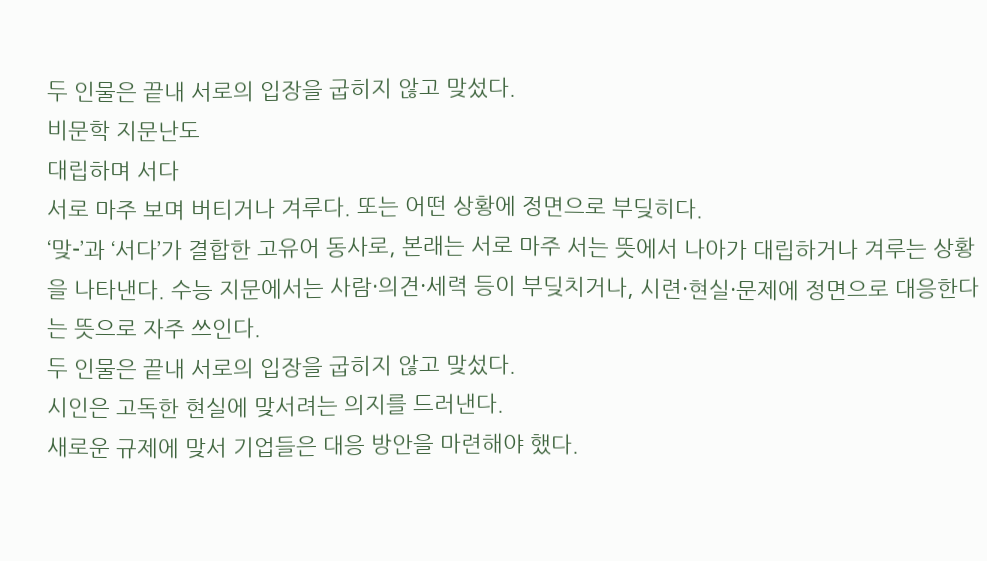두 인물은 끝내 서로의 입장을 굽히지 않고 맞섰다.
비문학 지문난도
대립하며 서다
서로 마주 보며 버티거나 겨루다. 또는 어떤 상황에 정면으로 부딪히다.
‘맞-’과 ‘서다’가 결합한 고유어 동사로, 본래는 서로 마주 서는 뜻에서 나아가 대립하거나 겨루는 상황을 나타낸다. 수능 지문에서는 사람·의견·세력 등이 부딪치거나, 시련·현실·문제에 정면으로 대응한다는 뜻으로 자주 쓰인다.
두 인물은 끝내 서로의 입장을 굽히지 않고 맞섰다.
시인은 고독한 현실에 맞서려는 의지를 드러낸다.
새로운 규제에 맞서 기업들은 대응 방안을 마련해야 했다.